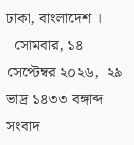ঢাকা, বাংলাদেশ ।
  সোমবার, ১৪ সেপ্টেম্বর ২০২৬,  ২৯ ভাদ্র ১৪৩৩ বঙ্গাব্দ
সংবাদ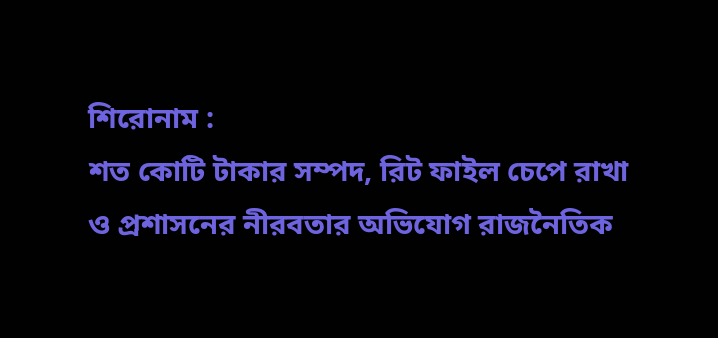শিরোনাম :
শত কোটি টাকার সম্পদ, রিট ফাইল চেপে রাখা ও প্রশাসনের নীরবতার অভিযোগ রাজনৈতিক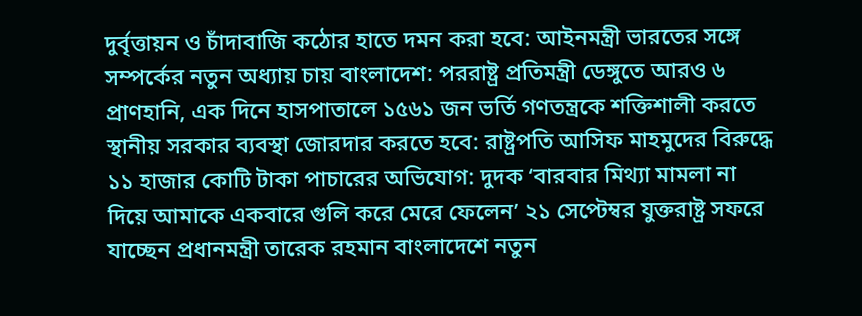দুর্বৃত্তায়ন ও চাঁদাবাজি কঠোর হাতে দমন করা হবে: আইনমন্ত্রী ভারতের সঙ্গে সম্পর্কের নতুন অধ্যায় চায় বাংলাদেশ: পররাষ্ট্র প্রতিমন্ত্রী ডেঙ্গুতে আরও ৬ প্রাণহানি, এক দিনে হাসপাতালে ১৫৬১ জন ভর্তি গণতন্ত্রকে শক্তিশালী করতে স্থানীয় সরকার ব্যবস্থা জোরদার করতে হবে: রাষ্ট্রপতি আসিফ মাহমুদের বিরুদ্ধে ১১ হাজার কোটি টাকা পাচারের অভিযোগ: দুদক ‘বারবার মিথ্যা মামলা না দিয়ে আমাকে একবারে গুলি করে মেরে ফেলেন’ ২১ সেপ্টেম্বর যুক্তরাষ্ট্র সফরে যাচ্ছেন প্রধানমন্ত্রী তারেক রহমান বাংলাদেশে নতুন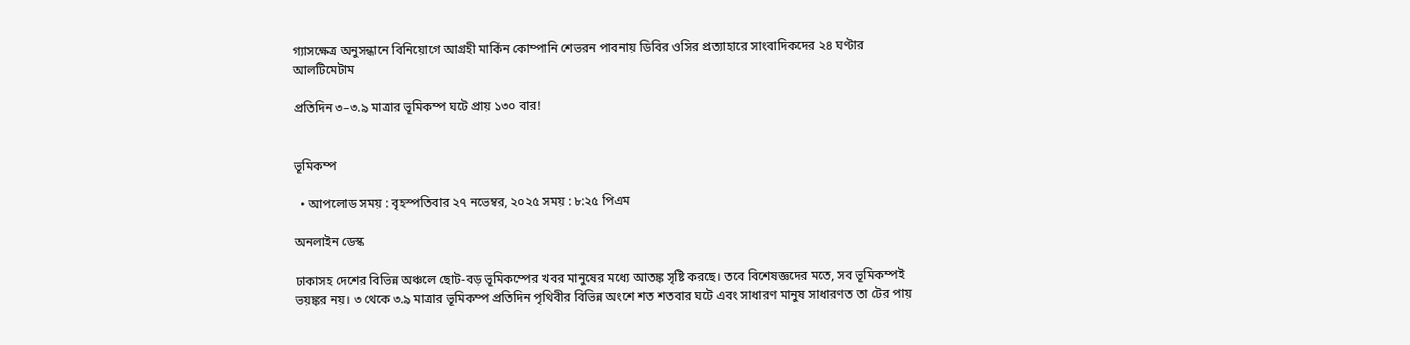গ্যাসক্ষেত্র অনুসন্ধানে বিনিয়োগে আগ্রহী মার্কিন কোম্পানি শেভরন পাবনায় ডিবির ওসির প্রত্যাহারে সাংবাদিকদের ২৪ ঘণ্টার আলটিমেটাম

প্রতিদিন ৩–৩.৯ মাত্রার ভূমিকম্প ঘটে প্রায় ১৩০ বার!


ভূমিকম্প

  • আপলোড সময় : বৃহস্পতিবার ২৭ নভেম্বর, ২০২৫ সময় : ৮:২৫ পিএম

অনলাইন ডেস্ক

ঢাকাসহ দেশের বিভিন্ন অঞ্চলে ছোট-বড় ভূমিকম্পের খবর মানুষের মধ্যে আতঙ্ক সৃষ্টি করছে। তবে বিশেষজ্ঞদের মতে, সব ভূমিকম্পই ভয়ঙ্কর নয়। ৩ থেকে ৩.৯ মাত্রার ভূমিকম্প প্রতিদিন পৃথিবীর বিভিন্ন অংশে শত শতবার ঘটে এবং সাধারণ মানুষ সাধারণত তা টের পায়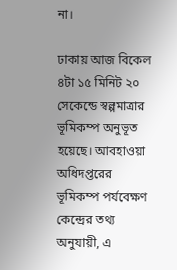না।

ঢাকায় আজ বিকেল ৪টা ১৫ মিনিট ২০ সেকেন্ডে স্বল্পমাত্রার ভূমিকম্প অনুভূত হয়েছে। আবহাওয়া অধিদপ্তরের ভূমিকম্প পর্যবেক্ষণ কেন্দ্রের তথ্য অনুযায়ী, এ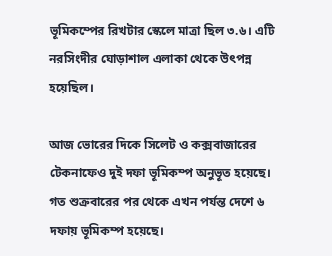ভূমিকম্পের রিখটার স্কেলে মাত্রা ছিল ৩.৬। এটি নরসিংদীর ঘোড়াশাল এলাকা থেকে উৎপন্ন হয়েছিল।

আজ ভোরের দিকে সিলেট ও কক্সবাজারের টেকনাফেও দুই দফা ভূমিকম্প অনুভূত হয়েছে। গত শুক্রবারের পর থেকে এখন পর্যন্ত দেশে ৬ দফায় ভূমিকম্প হয়েছে।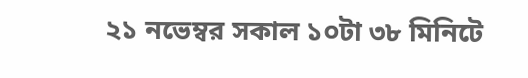২১ নভেম্বর সকাল ১০টা ৩৮ মিনিটে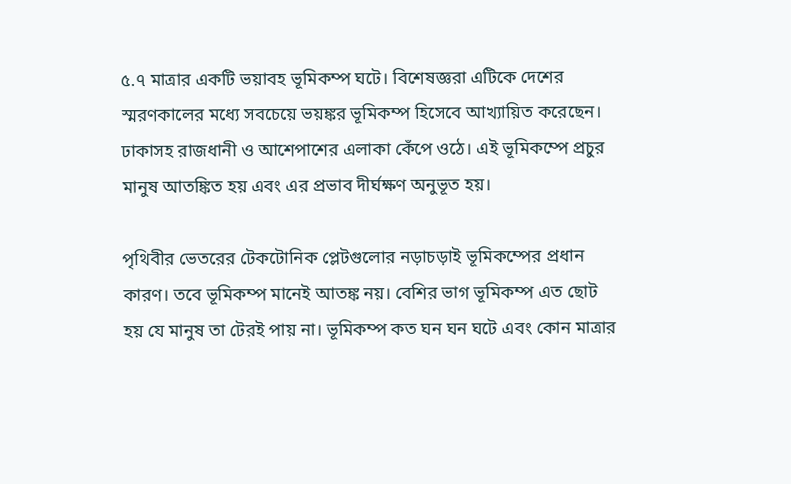৫.৭ মাত্রার একটি ভয়াবহ ভূমিকম্প ঘটে। বিশেষজ্ঞরা এটিকে দেশের স্মরণকালের মধ্যে সবচেয়ে ভয়ঙ্কর ভূমিকম্প হিসেবে আখ্যায়িত করেছেন। ঢাকাসহ রাজধানী ও আশেপাশের এলাকা কেঁপে ওঠে। এই ভূমিকম্পে প্রচুর মানুষ আতঙ্কিত হয় এবং এর প্রভাব দীর্ঘক্ষণ অনুভূত হয়।

পৃথিবীর ভেতরের টেকটোনিক প্লেটগুলোর নড়াচড়াই ভূমিকম্পের প্রধান কারণ। তবে ভূমিকম্প মানেই আতঙ্ক নয়। বেশির ভাগ ভূমিকম্প এত ছোট হয় যে মানুষ তা টেরই পায় না। ভূমিকম্প কত ঘন ঘন ঘটে এবং কোন মাত্রার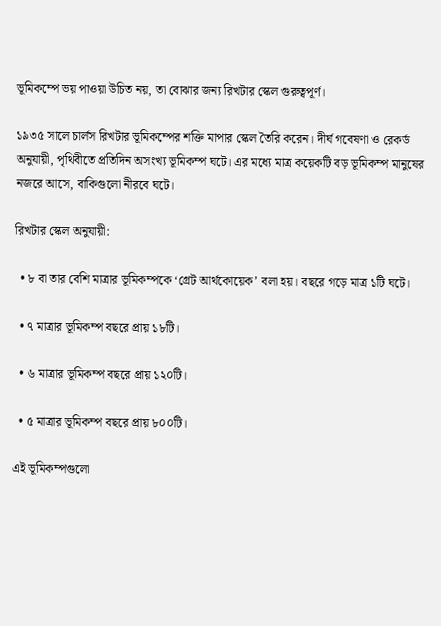ভূমিকম্পে ভয় পাওয়া উচিত নয়, তা বোঝার জন্য রিখটার স্কেল গুরুত্বপূর্ণ।

১৯৩৫ সালে চার্লস রিখটার ভূমিকম্পের শক্তি মাপার স্কেল তৈরি করেন। দীর্ঘ গবেষণা ও রেকর্ড অনুযায়ী, পৃথিবীতে প্রতিদিন অসংখ্য ভূমিকম্প ঘটে। এর মধ্যে মাত্র কয়েকটি বড় ভূমিকম্প মানুষের নজরে আসে, বাকিগুলো নীরবে ঘটে।

রিখটার স্কেল অনুযায়ী:

  • ৮ বা তার বেশি মাত্রার ভূমিকম্পকে ‘গ্রেট আর্থকোয়েক’ বলা হয়। বছরে গড়ে মাত্র ১টি ঘটে।

  • ৭ মাত্রার ভূমিকম্প বছরে প্রায় ১৮টি।

  • ৬ মাত্রার ভূমিকম্প বছরে প্রায় ১২০টি।

  • ৫ মাত্রার ভূমিকম্প বছরে প্রায় ৮০০টি।

এই ভূমিকম্পগুলো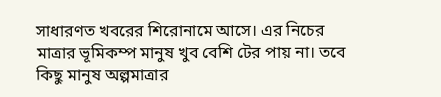সাধারণত খবরের শিরোনামে আসে। এর নিচের মাত্রার ভূমিকম্প মানুষ খুব বেশি টের পায় না। তবে কিছু মানুষ অল্পমাত্রার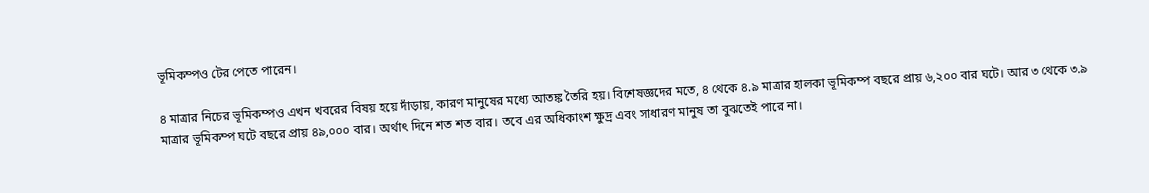ভূমিকম্পও টের পেতে পারেন।

৪ মাত্রার নিচের ভূমিকম্পও এখন খবরের বিষয় হয়ে দাঁড়ায়, কারণ মানুষের মধ্যে আতঙ্ক তৈরি হয়। বিশেষজ্ঞদের মতে, ৪ থেকে ৪.৯ মাত্রার হালকা ভূমিকম্প বছরে প্রায় ৬,২০০ বার ঘটে। আর ৩ থেকে ৩.৯ মাত্রার ভূমিকম্প ঘটে বছরে প্রায় ৪৯,০০০ বার। অর্থাৎ দিনে শত শত বার। তবে এর অধিকাংশ ক্ষুদ্র এবং সাধারণ মানুষ তা বুঝতেই পারে না।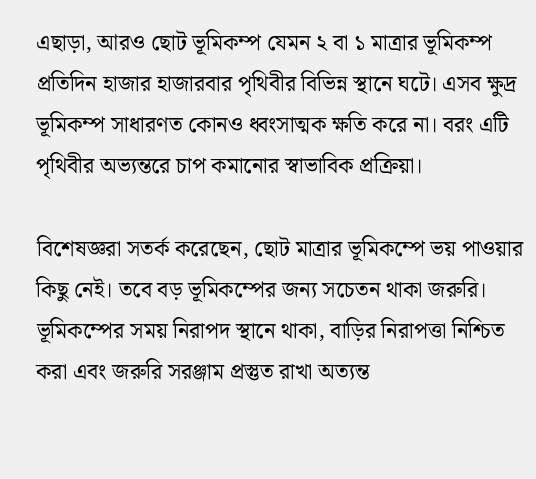এছাড়া, আরও ছোট ভূমিকম্প যেমন ২ বা ১ মাত্রার ভূমিকম্প প্রতিদিন হাজার হাজারবার পৃথিবীর বিভিন্ন স্থানে ঘটে। এসব ক্ষুদ্র ভূমিকম্প সাধারণত কোনও ধ্বংসাত্মক ক্ষতি করে না। বরং এটি পৃথিবীর অভ্যন্তরে চাপ কমানোর স্বাভাবিক প্রক্রিয়া।

বিশেষজ্ঞরা সতর্ক করেছেন, ছোট মাত্রার ভূমিকম্পে ভয় পাওয়ার কিছু নেই। তবে বড় ভূমিকম্পের জন্য সচেতন থাকা জরুরি। ভূমিকম্পের সময় নিরাপদ স্থানে থাকা, বাড়ির নিরাপত্তা নিশ্চিত করা এবং জরুরি সরঞ্জাম প্রস্তুত রাখা অত্যন্ত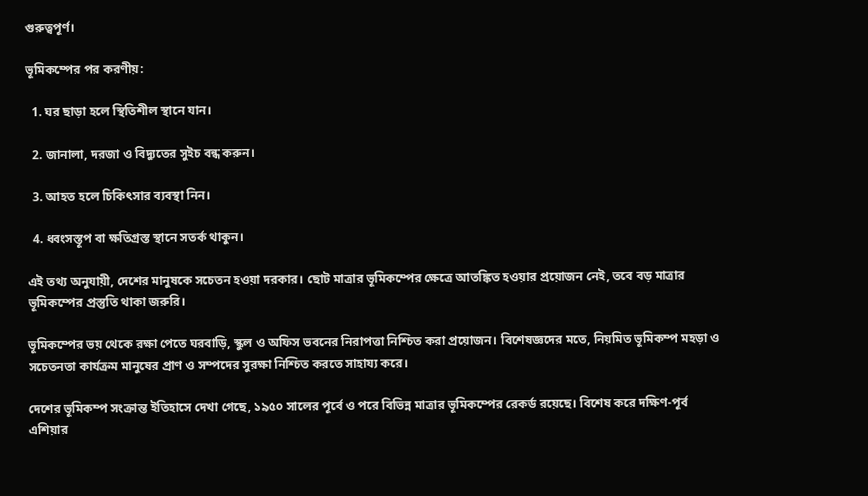গুরুত্বপূর্ণ।

ভূমিকম্পের পর করণীয়:

  1. ঘর ছাড়া হলে স্থিতিশীল স্থানে যান।

  2. জানালা, দরজা ও বিদ্যুতের সুইচ বন্ধ করুন।

  3. আহত হলে চিকিৎসার ব্যবস্থা নিন।

  4. ধ্বংসস্তূপ বা ক্ষতিগ্রস্ত স্থানে সতর্ক থাকুন।

এই তথ্য অনুযায়ী, দেশের মানুষকে সচেতন হওয়া দরকার। ছোট মাত্রার ভূমিকম্পের ক্ষেত্রে আতঙ্কিত হওয়ার প্রয়োজন নেই, তবে বড় মাত্রার ভূমিকম্পের প্রস্তুতি থাকা জরুরি।

ভূমিকম্পের ভয় থেকে রক্ষা পেতে ঘরবাড়ি, স্কুল ও অফিস ভবনের নিরাপত্তা নিশ্চিত করা প্রয়োজন। বিশেষজ্ঞদের মতে, নিয়মিত ভূমিকম্প মহড়া ও সচেতনতা কার্যক্রম মানুষের প্রাণ ও সম্পদের সুরক্ষা নিশ্চিত করতে সাহায্য করে।

দেশের ভূমিকম্প সংক্রান্ত ইতিহাসে দেখা গেছে, ১৯৫০ সালের পূর্বে ও পরে বিভিন্ন মাত্রার ভূমিকম্পের রেকর্ড রয়েছে। বিশেষ করে দক্ষিণ-পূর্ব এশিয়ার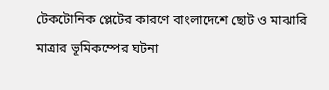টেকটোনিক প্লেটের কারণে বাংলাদেশে ছোট ও মাঝারি মাত্রার ভূমিকম্পের ঘটনা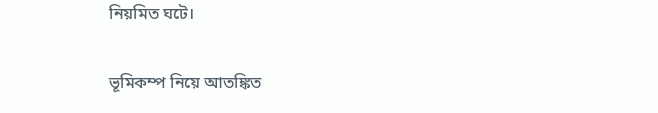নিয়মিত ঘটে।

ভূমিকম্প নিয়ে আতঙ্কিত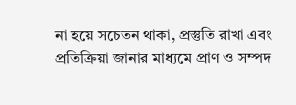না হয়ে সচেতন থাকা, প্রস্তুতি রাখা এবং প্রতিক্রিয়া জানার মাধ্যমে প্রাণ ও সম্পদ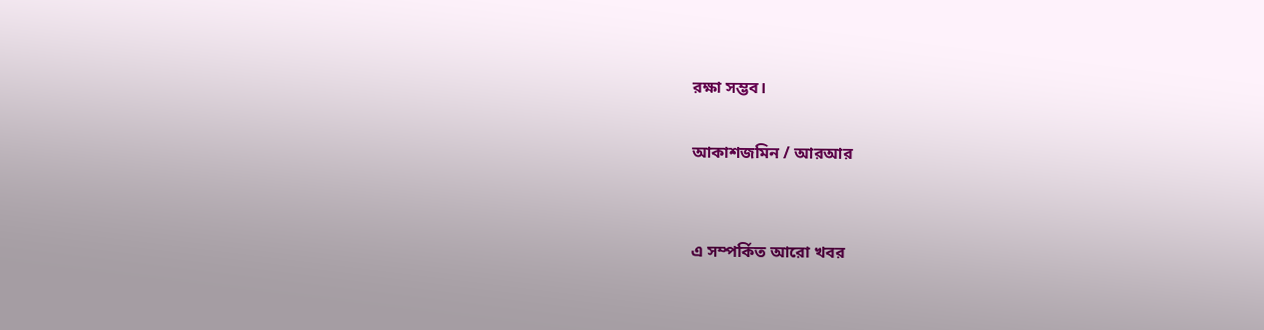রক্ষা সম্ভব।

আকাশজমিন / আরআর


এ সম্পর্কিত আরো খবর